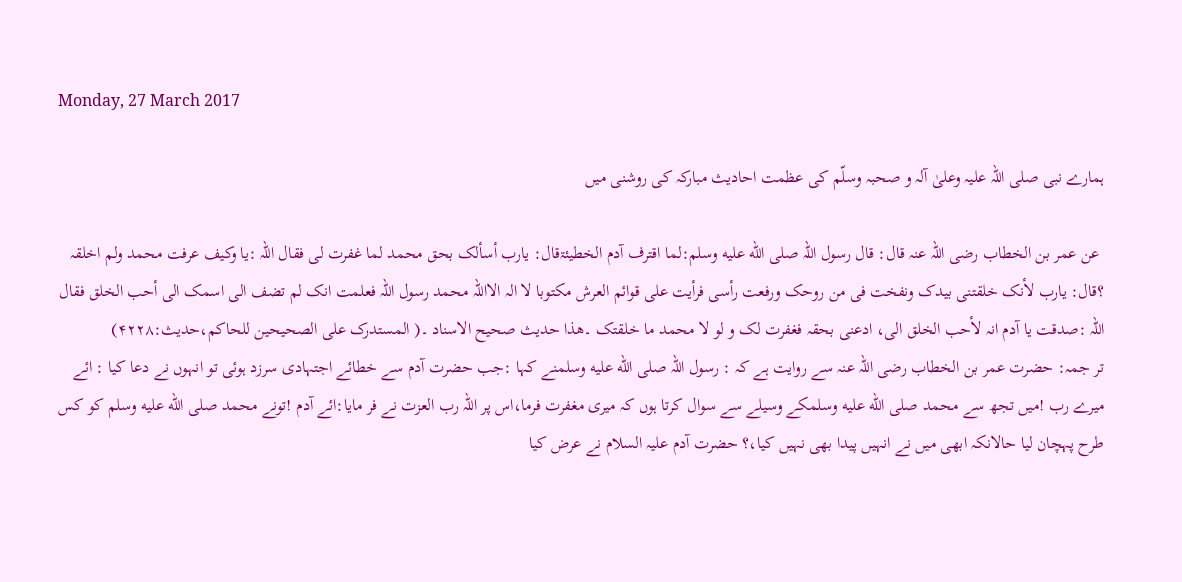Monday, 27 March 2017

ہمارے نبی صلی اللہ علیہ وعلیٰ آلہ و صحبہ وسلّم کی عظمت احادیث مبارکہ کی روشنی میں

 عن عمر بن الخطاب رضی اللہ عنہ قال: قال رسول اللہ صلى الله عليه وسلم:لما اقترف آدم الخطیئۃقال: یارب أسألک بحق محمد لما غفرت لی فقال اللہ :یا وکیف عرفت محمد ولم اخلقہ ؟قال: یارب لأنک خلقتنی بیدک ونفخت فی من روحک ورفعت رأسی فرأیت علی قوائم العرش مکتوبا لا الہ الااللہ محمد رسول اللہ فعلمت انک لم تضف الی اسمک الی أحب الخلق فقال اللہ :صدقت یا آدم انہ لأحب الخلق الی، ادعنی بحقہ فغفرت لک و لو لا محمد ما خلقتک ۔ھذا حدیث صحیح الاسناد ۔( المستدرک علی الصحیحین للحاکم،حدیث:۴۲۲۸)
تر جمہ: حضرت عمر بن الخطاب رضی اللہ عنہ سے روایت ہے کہ : رسول اللہ صلى الله عليه وسلمنے کہا :جب حضرت آدم سے خطائے اجتہادی سرزد ہوئی تو انہوں نے دعا کیا : ائے میرے رب !میں تجھ سے محمد صلى الله عليه وسلمکے وسیلے سے سوال کرتا ہوں کہ میری مغفرت فرما،اس پر اللہ رب العزت نے فر مایا:ائے آدم !تونے محمد صلى الله عليه وسلم کو کس طرح پہچان لیا حالانکہ ابھی میں نے انہیں پیدا بھی نہیں کیا،؟ حضرت آدم علیہ السلام نے عرض کیا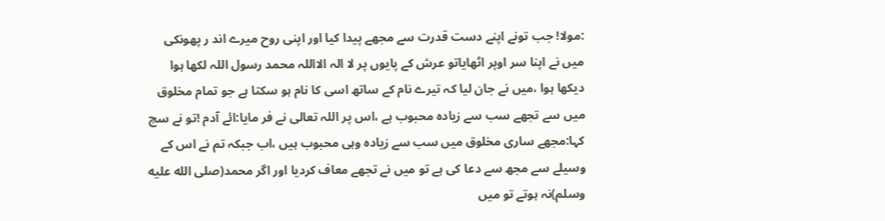:مولا! جب تونے اپنے دست قدرت سے مجھے پیدا کیا اور اپنی روح میرے اند ر پھونکی میں نے اپنا سر اوپر اٹھایاتو عرش کے پایوں پر لا الہ الااللہ محمد رسول اللہ لکھا ہوا دیکھا ہوا ،میں نے جان لیا کہ تیرے نام کے ساتھ اسی کا نام ہو سکتا ہے جو تمام مخلوق میں سے تجھے سب سے زیادہ محبوب ہے ،اس پر اللہ تعالی نے فر مایا:ائے آدم !تو نے سچ کہا:مجھے ساری مخلوق میں سب سے زیادہ وہی محبوب ہیں ،اب جبکہ تم نے اس کے وسیلے سے مجھ سے دعا کی ہے تو میں نے تجھے معاف کردیا اور اگر محمد(صلى الله عليه وسلم)نہ ہوتے تو میں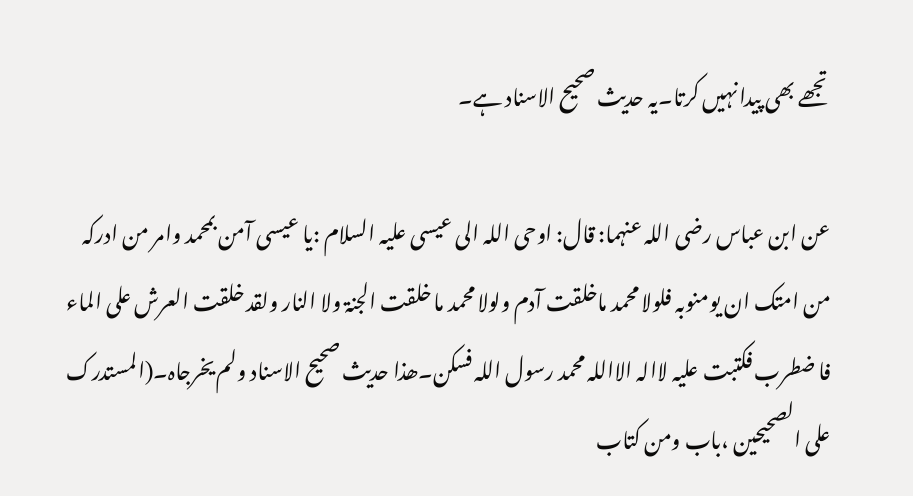تجھے بھی پیدا نہیں کرتا۔یہ حدیث صحیح الاسناد ہے۔

عن ابن عباس رضی اللہ عنہما: قال: اوحی اللہ الی عیسی علیہ السلام :یا عیسی آمن بمحمد وامر من ادرکہ من امتک ان یومنوبہ فلولا محمد ماخلقت آدم ولولا محمد ما خلقت الجنۃ ولا النار ولقد خلقت العرش علی الماء فا ضطرب فکتبت علیہ لاالہ الااللہ محمد رسول اللہ فسکن۔ھذا حدیث صحیح الاسناد ولم یخرجاہ۔(المستدرک علی الصحیحین ،باب ومن کتاب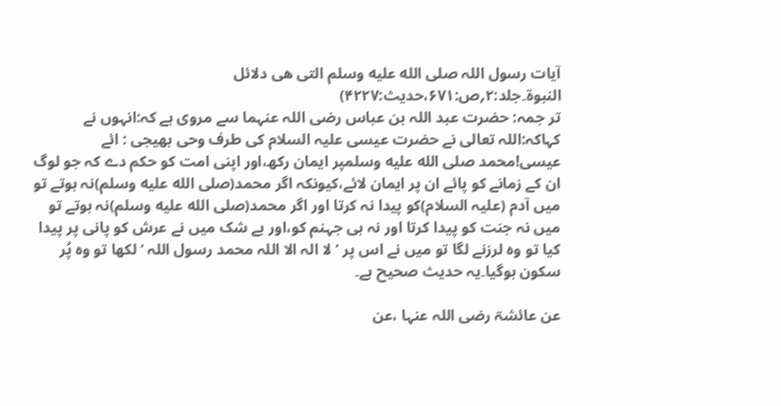آیات رسول اللہ صلى الله عليه وسلم التی ھی دلائل النبوۃ۔جلد:۲؍ص:۶۷۱،حدیث:۴۲۲۷)
تر جمہ: حضرت عبد اللہ بن عباس رضی اللہ عنہما سے مروی ہے کہ:انہوں نے کہاکہ:اللہ تعالی نے حضرت عیسی علیہ السلام کی طرف وحی بھیجی : ائے عیسی!محمد صلى الله عليه وسلمپر ایمان رکھ،اور اپنی امت کو حکم دے کہ جو لوگ ان کے زمانے کو پائے ان پر ایمان لائے،کیونکہ اگر محمد(صلى الله عليه وسلم)نہ ہوتے تو میں آدم (علیہ السلام)کو پیدا نہ کرتا اور اگر محمد(صلى الله عليه وسلم)نہ ہوتے تو میں نہ جنت کو پیدا کرتا اور نہ ہی جہنم کو،اور بے شک میں نے عرش کو پانی پر پیدا کیا تو وہ لرزنے لگا تو میں نے اس پر ’ لا الہ الا اللہ محمد رسول اللہ ‘لکھا تو وہ پُر سکون ہوگیا۔یہ حدیث صحیح ہے۔

عن عائشۃ رضی اللہ عنہا ،عن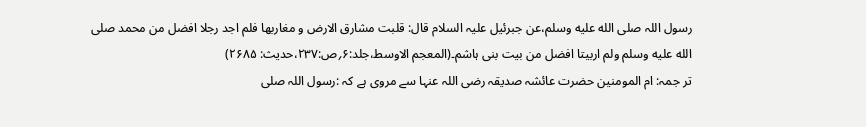رسول اللہ صلى الله عليه وسلم،عن جبرئیل علیہ السلام قال: قلبت مشارق الارض و مغاربھا فلم اجد رجلا افضل من محمد صلى الله عليه وسلم ولم اربیتا افضل من بیت بنی ہاشم۔(المعجم الاوسط،جلد:۶؍ص:۲۳۷،حدیث: ۲۶۸۵)
تر جمہ: ام المومنین حضرت عائشہ صدیقہ رضی اللہ عنہا سے مروی ہے کہ :رسول اللہ صلى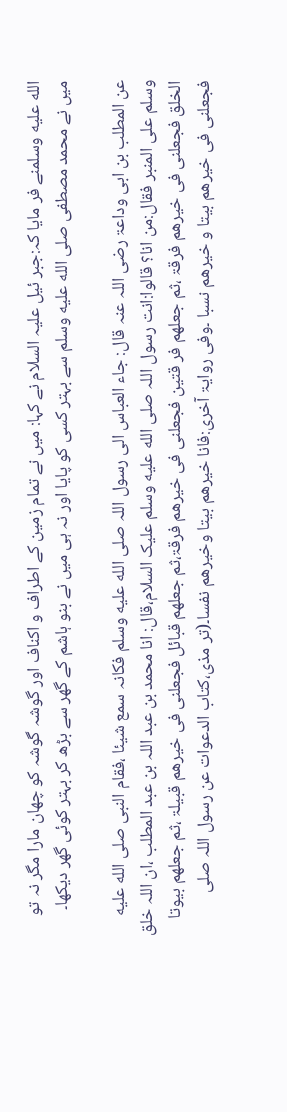الله عليه وسلمنے فر مایا کہ:جبر ئیل علیہ السلام نے کہا: میں نے تمام زمین کے اطراف و اکناف اور گوشہ گوشہ کو چھان مارا مگر نہ تو میں نے محمد مصطفی صلى الله عليه وسلم سے بہتر کسی کو پایا اور نہ ہی میں نے بنو ہاشم کے گھر سے بڑھ کر بہتر کوئی گھر دیکھا۔

عن المطلب بن ابی وداعۃ رضی اللہ عنہ قال: جاء العباس الی رسول اللہ صلى الله عليه وسلم فکانہ سمع شیئا ،فقام النبی صلى الله عليه وسلم علی المنبر فقال:من انا؟ قالوا:انت رسول اللہ صلى الله عليه وسلم علیک السلام،قال: انا محمد بن عبد اللہ بن عبد المطلب ،ان اللہ خلق الخلق فجعلنی فی خیرھم فرقۃ ،ثم جعلھم فر قتین فجعلنی فی خیرھم فرقۃ،ثم جعلھم قبائل فجعلنی فی خیرھم قبیلۃ ،ثم جعلھم بیوتا فجعلنی فی خیرھم بیتا و خیرھم نسبا ۔وفی روایۃ آخری:فانا خیرھم بیتا وخیرھم نفسا۔(تر مذی،کتاب الدعوات عن رسول اللہ صلى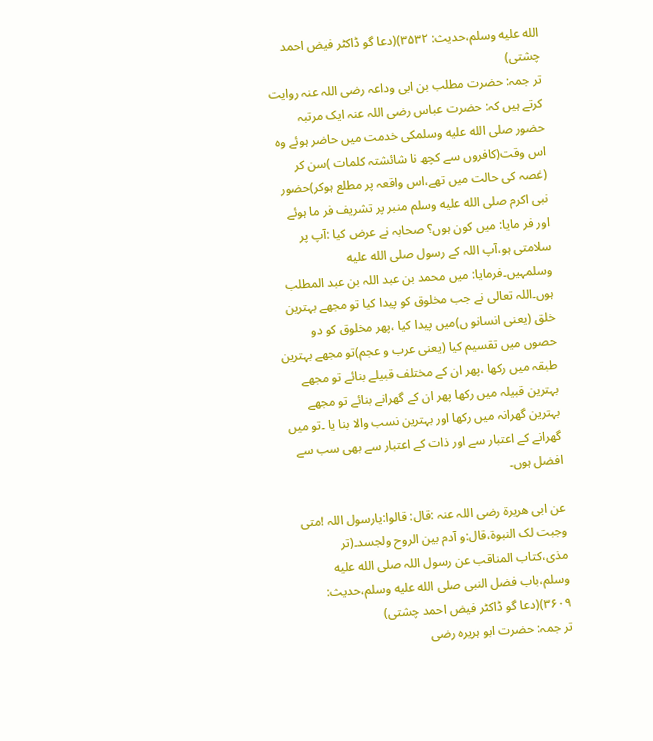الله عليه وسلم،حدیث: ۳۵۳۲)(دعا گو ڈاکٹر فیض احمد چشتی)
تر جمہ: حضرت مطلب بن ابی وداعہ رضی اللہ عنہ روایت کرتے ہیں کہ: حضرت عباس رضی اللہ عنہ ایک مرتبہ حضور صلى الله عليه وسلمکی خدمت میں حاضر ہوئے وہ اس وقت(کافروں سے کچھ نا شائشتہ کلمات )سن کر (غصہ کی حالت میں تھے،اس واقعہ پر مطلع ہوکر)حضور نبی اکرم صلى الله عليه وسلم منبر پر تشریف فر ما ہوئے اور فر مایا: میں کون ہوں؟ صحابہ نے عرض کیا :آپ پر سلامتی ہو،آپ اللہ کے رسول صلى الله عليه وسلمہیں۔فرمایا: میں محمد بن عبد اللہ بن عبد المطلب ہوں۔اللہ تعالی نے جب مخلوق کو پیدا کیا تو مجھے بہترین خلق (یعنی انسانو ں)میں پیدا کیا ،پھر مخلوق کو دو حصوں میں تقسیم کیا (یعنی عرب و عجم)تو مجھے بہترین طبقہ میں رکھا ،پھر ان کے مختلف قبیلے بنائے تو مجھے بہترین قبیلہ میں رکھا پھر ان کے گھرانے بنائے تو مجھے بہترین گھرانہ میں رکھا اور بہترین نسب والا بنا یا ۔تو میں گھرانے کے اعتبار سے اور ذات کے اعتبار سے بھی سب سے افضل ہوں۔

عن ابی ھریرۃ رضی اللہ عنہ :قال: قالوا:یارسول اللہ !متی وجبت لک النبوۃ،قال:و آدم بین الروح ولجسد۔(تر مذی،کتاب المناقب عن رسول اللہ صلى الله عليه وسلم،باب فضل النبی صلى الله عليه وسلم،حدیث: ۳۶۰۹)(دعا گو ڈاکٹر فیض احمد چشتی)
تر جمہ: حضرت ابو ہریرہ رضی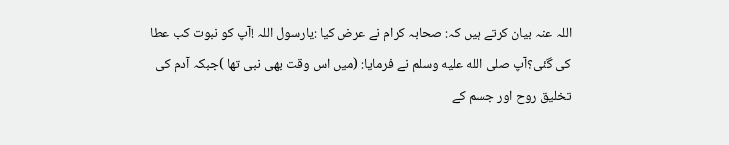اللہ عنہ بیان کرتے ہیں کہ: صحابہ کرام نے عرض کیا :یارسول اللہ !آپ کو نبوت کب عطا کی گئی؟آپ صلى الله عليه وسلم نے فرمایا: (میں اس وقت بھی نبی تھا )جبکہ آدم کی تخلیق روح اور جسم کے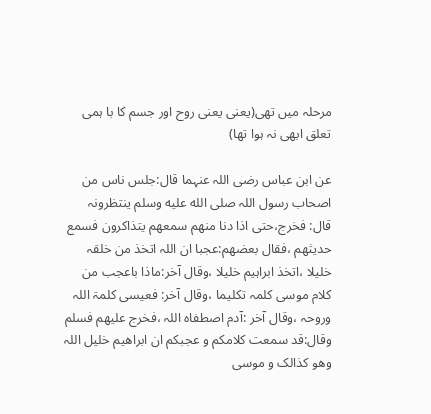مرحلہ میں تھی(یعنی یعنی روح اور جسم کا با ہمی تعلق ابھی نہ ہوا تھا)

عن ابن عباس رضی اللہ عنہما قال:جلس ناس من اصحاب رسول اللہ صلى الله عليه وسلم ینتظرونہ قال: فخرج،حتی اذا دنا منھم سمعھم یتذاکرون فسمع حدیثھم ،فقال بعضھم:عجبا ان اللہ اتخذ من خلقہ خلیلا ،اتخذ ابراہیم خلیلا ،وقال آخر:ماذا باعجب من کلام موسی کلمہ تکلیما ،وقال آخر: فعیسی کلمۃ اللہ وروحہ ،وقال آخر :آدم اصطفاہ اللہ ،فخرج علیھم فسلم وقال:قد سمعت کلامکم و عجبکم ان ابراھیم خلیل اللہ وھو کذالک و موسی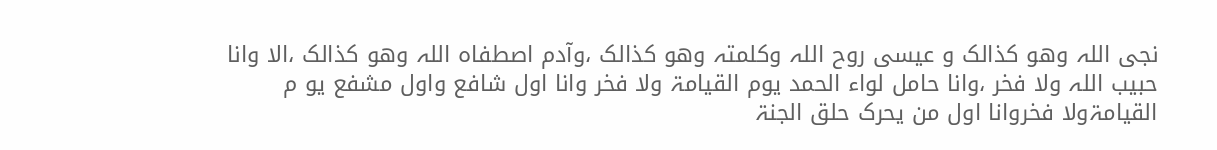نجی اللہ وھو کذالک و عیسی روح اللہ وکلمتہ وھو کذالک ،وآدم اصطفاہ اللہ وھو کذالک ،الا وانا حبیب اللہ ولا فخر ،وانا حامل لواء الحمد یوم القیامۃ ولا فخر وانا اول شافع واول مشفع یو م القیامۃولا فخروانا اول من یحرک حلق الجنۃ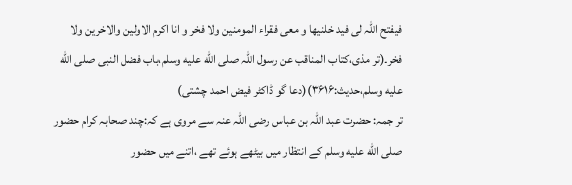فیفتح اللہ لی فید خلنیھا و معی فقراء المومنین ولا فخر و انا اکرم الاولین والاخرین ولا فخر۔(تر مذی،کتاب المناقب عن رسول اللہ صلى الله عليه وسلم،باب فضل النبی صلى الله عليه وسلم،حدیث:۳۶۱۶)(دعا گو ڈاکٹر فیض احمد چشتی)
تر جمہ: حضرت عبد اللہ بن عباس رضی اللہ عنہ سے مروی ہے کہ:چند صحابہ کرام حضور صلى الله عليه وسلم کے انتظار میں بیٹھے ہوئے تھے ،اتنے میں حضور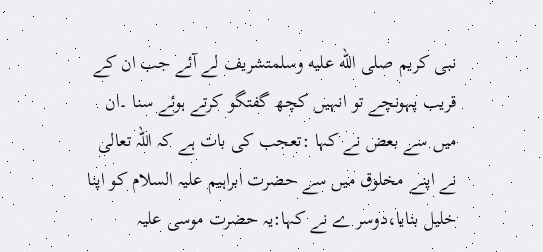نبی کریم صلى الله عليه وسلمتشریف لے آئے جب ان کے قریب پہونچے تو انہیں کچھ گفتگو کرتے ہوئے سنا ۔ان میں سے بعض نے کہا :تعجب کی بات ہے کہ اللہ تعالی نے اپنے مخلوق میں سے حضرت ابراہیم علیہ السلام کو اپنا خلیل بنایا،دوسر ے نے کہا:یہ حضرت موسی علیہ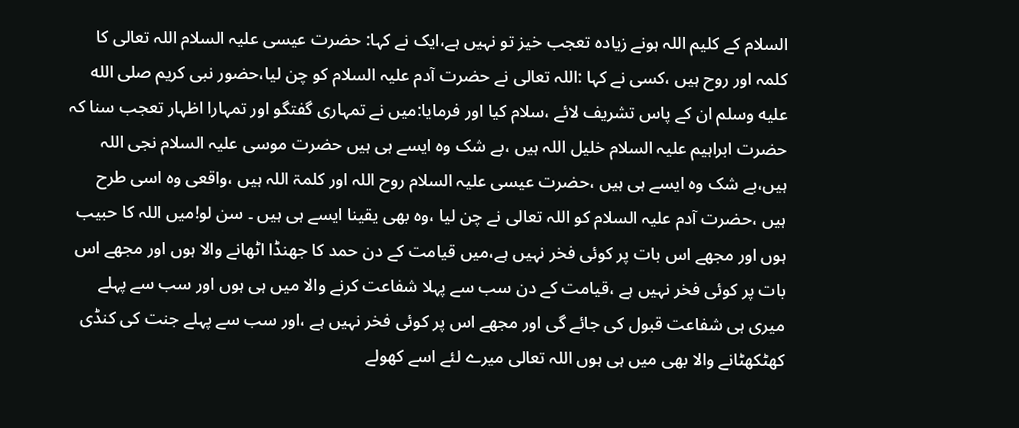السلام کے کلیم اللہ ہونے زیادہ تعجب خیز تو نہیں ہے،ایک نے کہا: حضرت عیسی علیہ السلام اللہ تعالی کا کلمہ اور روح ہیں ،کسی نے کہا :اللہ تعالی نے حضرت آدم علیہ السلام کو چن لیا،حضور نبی کریم صلى الله عليه وسلم ان کے پاس تشریف لائے ،سلام کیا اور فرمایا:میں نے تمہاری گفتگو اور تمہارا اظہار تعجب سنا کہ حضرت ابراہیم علیہ السلام خلیل اللہ ہیں ،بے شک وہ ایسے ہی ہیں حضرت موسی علیہ السلام نجی اللہ ہیں،بے شک وہ ایسے ہی ہیں ،حضرت عیسی علیہ السلام روح اللہ اور کلمۃ اللہ ہیں ،واقعی وہ اسی طرح ہیں ،حضرت آدم علیہ السلام کو اللہ تعالی نے چن لیا ،وہ بھی یقینا ایسے ہی ہیں ۔ سن لو!میں اللہ کا حبیب ہوں اور مجھے اس بات پر کوئی فخر نہیں ہے،میں قیامت کے دن حمد کا جھنڈا اٹھانے والا ہوں اور مجھے اس بات پر کوئی فخر نہیں ہے ،قیامت کے دن سب سے پہلا شفاعت کرنے والا میں ہی ہوں اور سب سے پہلے میری ہی شفاعت قبول کی جائے گی اور مجھے اس پر کوئی فخر نہیں ہے ،اور سب سے پہلے جنت کی کنڈی کھٹکھٹانے والا بھی میں ہی ہوں اللہ تعالی میرے لئے اسے کھولے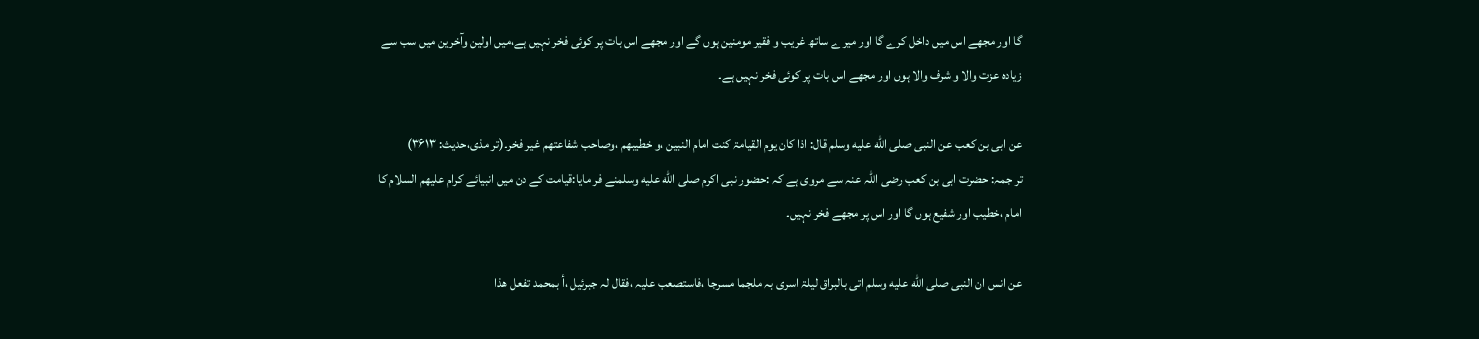گا اور مجھے اس میں داخل کرے گا اور میر ے ساتھ غریب و فقیر مومنین ہوں گے اور مجھے اس بات پر کوئی فخر نہیں ہے،میں اولین وآخرین میں سب سے زیادہ عزت والا و شرف والا ہوں اور مجھے اس بات پر کوئی فخر نہیں ہے۔

عن ابی بن کعب عن النبی صلى الله عليه وسلم قال: اذا کان یوم القیامۃ کنت امام النبین ،و خطیبھم ،وصاحب شفاعتھم غیر فخر۔(تر مذی،حدیث: ۳۶۱۳)
تر جمہ: حضرت ابی بن کعب رضی اللہ عنہ سے مروی ہے کہ :حضور نبی اکرم صلى الله عليه وسلمنے فر مایا:قیامت کے دن میں انبیائے کرام علیھم السلام کا امام ،خطیب اور شفیع ہوں گا اور اس پر مجھے فخر نہیں۔

عن انس ان النبی صلى الله عليه وسلم اتی بالبراق لیلۃ اسری بہ ملجما مسرجا ،فاستصعب علیہ ،فقال لہ جبرئیل ،أ بمحمد تفعل ھذا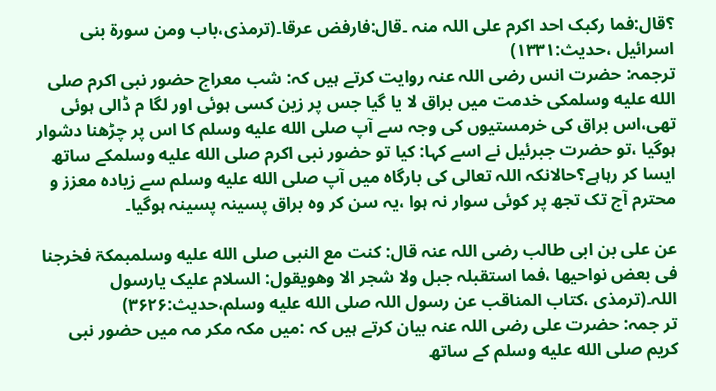؟قال:فما رکبک احد اکرم علی اللہ منہ ۔قال:فارفض عرقا۔(ترمذی،باب ومن سورۃ بنی اسرائیل ،حدیث:۱۳۳۱)
ترجمہ: حضرت انس رضی اللہ عنہ روایت کرتے ہیں کہ: شب معراج حضور نبی اکرم صلى الله عليه وسلمکی خدمت میں براق لا یا گیا جس پر زین کسی ہوئی اور لگا م ڈالی ہوئی تھی،اس براق کی خرمستیوں کی وجہ سے آپ صلى الله عليه وسلم کا اس پر چڑھنا دشوار ہوگیا ،تو حضرت جبرئیل نے اسے کہا: کیا تو حضور نبی اکرم صلى الله عليه وسلمکے ساتھ ایسا کر رہاہے؟حالانکہ اللہ تعالی کی بارگاہ میں آپ صلى الله عليه وسلم سے زیادہ معزز و محترم آج تک تجھ پر کوئی سوار نہ ہوا ،یہ سن کر وہ براق پسینہ پسینہ ہوگیا۔

عن علی بن ابی طالب رضی اللہ عنہ قال: کنت مع النبی صلى الله عليه وسلمبمکۃ فخرجنا فی بعض نواحیھا ،فما استقبلہ جبل ولا شجر الا وھویقول: السلام علیک یارسول اللہ۔(ترمذی ،کتاب المناقب عن رسول اللہ صلى الله عليه وسلم،حدیث:۳۶۲۶)
تر جمہ: حضرت علی رضی اللہ عنہ بیان کرتے ہیں کہ :میں مکہ مکر مہ میں حضور نبی کریم صلى الله عليه وسلم کے ساتھ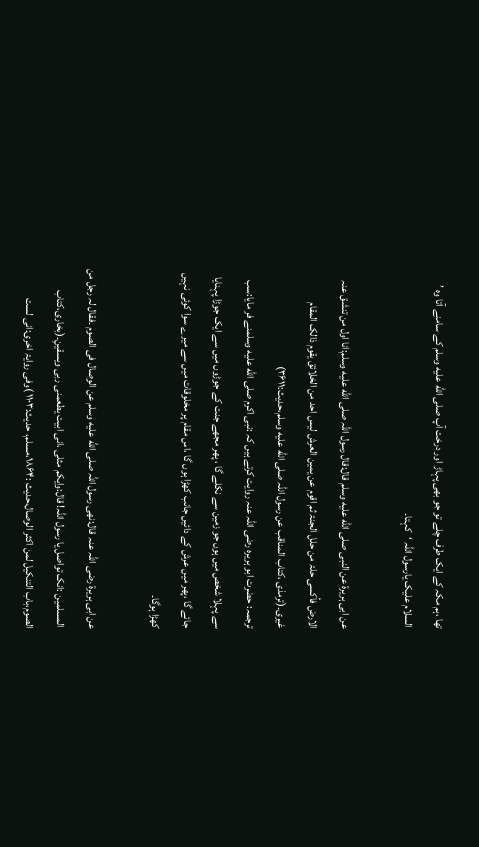تھا ،ہم مکہ کے ایک طرف چلے تو جو بھی پہاڑ اور درخت آپ صلى الله عليه وسلم کے سامنے آتا وہ ’ السلام علیک یارسول اللہ ‘کہتا۔

عن ابی ہریرۃ عن النبی صلى الله عليه وسلم قال:قال رسول اللہ صلى الله عليه وسلم:انا اول من تنشق عنہ الارض فأکسی حلۃ من حلل الجنۃ ثم اقوم عن یمین العرش لیس احد من الخلائق یقوم ذالک المقام غیری۔(ترمذی ،کتاب المناقب عن رسول اللہ صلى الله عليه وسلم،حدیث:۳۶۱۱)
ترجمہ: حضرت ابو ہریرہ رضی اللہ عنہ روایت کرتے ہیں کہ :نبی اکرم صلى الله عليه وسلمنے فر مایا:سب سے پہلا شخص میں ہوں جو زمین سے نکلے گا ، پھر مجھے جنت کے جوڑوں میں سے ایک جوڑا پہنایا جائے گا ،پھر میں عرش کے دائیں جانب کھڑا ہوں گا ،اس مقام پر مخلوقات میں سے میرے سوا کوئی نہیں کھڑا ہوگا۔

عن ابی ہریرۃ رضی اللہ عنہ قال:نھی رسول اللہ صلى الله عليه وسلم عن الوصال فی الصوم ۔فقال لہ رجل من المسلمین :انک تواصل یا رسول اللہ! قال:وایکم مثلی ،انی ابیت یطعمنی ربی ویسقینِ۔(بخاری،کتاب الصوم،باب التنکیل لمن اکثر الوصال،حدیث :۱۸۶۴،مسلم، حدیث:۱۱۰۳ )وفی روایۃ اخری:انی لست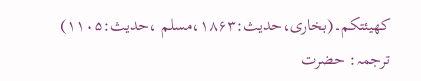کھیئتکم۔(بخاری،حدیث:۱۸۶۳،مسلم ،حدیث:۱۱۰۵)
ترجمہ: حضرت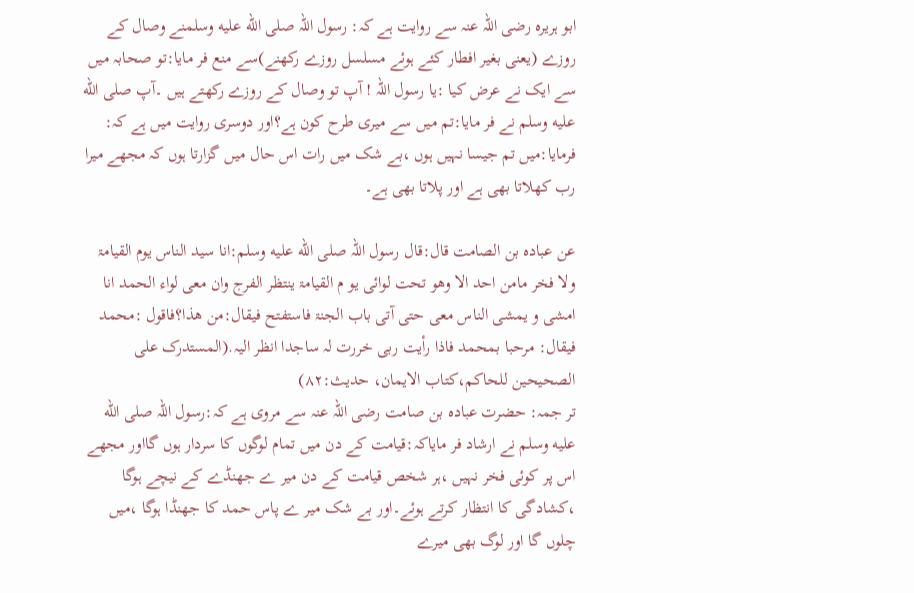ابو ہریرہ رضی اللہ عنہ سے روایت ہے کہ: رسول اللہ صلى الله عليه وسلمنے وصال کے روزے (یعنی بغیر افطار کئے ہوئے مسلسل روزے رکھنے)سے منع فر مایا:تو صحابہ میں سے ایک نے عرض کیا :یا رسول اللہ ! آپ تو وصال کے روزے رکھتے ہیں ۔آپ صلى الله عليه وسلم نے فر مایا:تم میں سے میری طرح کون ہے؟اور دوسری روایت میں ہے کہ: فرمایا:میں تم جیسا نہیں ہوں ،بے شک میں رات اس حال میں گزارتا ہوں کہ مجھے میرا رب کھلاتا بھی ہے اور پلاتا بھی ہے۔

عن عبادہ بن الصامت قال:قال رسول اللہ صلى الله عليه وسلم:انا سید الناس یوم القیامۃ ولا فخر مامن احد الا وھو تحت لوائی یو م القیامۃ ینتظر الفرج وان معی لواء الحمد انا امشی و یمشی الناس معی حتی آتی باب الجنۃ فاستفتح فیقال:من ھذا؟فاقول :محمد فیقال: مرحبا بمحمد فاذا رأیت ربی خررت لہ ساجدا انظر الیہ.(المستدرک علی الصحیحین للحاکم،کتاب الایمان، حدیث:۸۲)
تر جمہ: حضرت عبادہ بن صامت رضی اللہ عنہ سے مروی ہے کہ:رسول اللہ صلى الله عليه وسلم نے ارشاد فر مایاکہ:قیامت کے دن میں تمام لوگوں کا سردار ہوں گااور مجھے اس پر کوئی فخر نہیں ،ہر شخص قیامت کے دن میر ے جھنڈے کے نیچے ہوگا ،کشادگی کا انتظار کرتے ہوئے۔اور بے شک میر ے پاس حمد کا جھنڈا ہوگا ،میں چلوں گا اور لوگ بھی میرے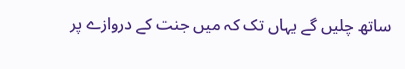ساتھ چلیں گے یہاں تک کہ میں جنت کے دروازے پر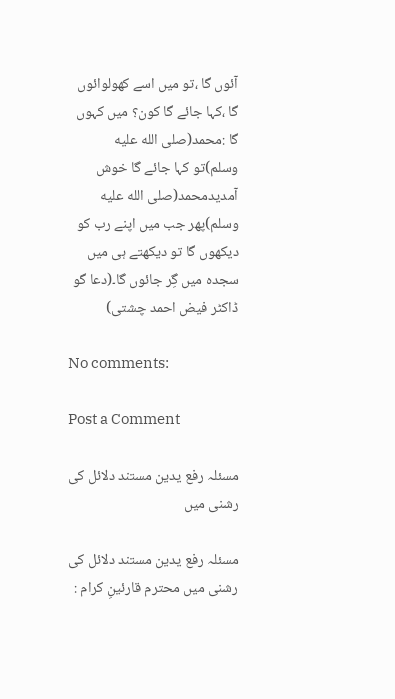آئوں گا ،تو میں اسے کھولوائوں گا ،کہا جائے گا کون؟ میں کہوں گا :محمد(صلى الله عليه وسلم)تو کہا جائے گا خوش آمدیدمحمد(صلى الله عليه وسلم)پھر جب میں اپنے رب کو دیکھوں گا تو دیکھتے ہی میں سجدہ میں گِر جائوں گا۔(دعا گو ڈاکٹر فیض احمد چشتی)

No comments:

Post a Comment

مسئلہ رفع یدین مستند دلائل کی رشنی میں

مسئلہ رفع یدین مستند دلائل کی رشنی میں محترم قارئینِ کرام :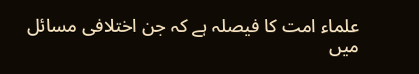علماء امت کا فیصلہ ہے کہ جن اختلافی مسائل میں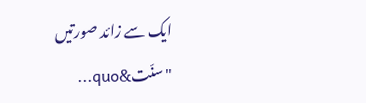ایک سے زائد صورتیں "سنّت&quo...